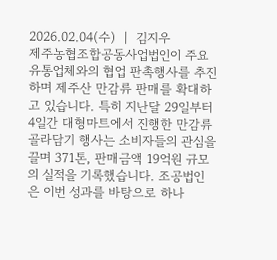2026.02.04(수)  |  김지우
제주농협조합공동사업법인이 주요 유통업체와의 협업 판촉행사를 추진하며 제주산 만감류 판매를 확대하고 있습니다. 특히 지난달 29일부터 4일간 대형마트에서 진행한 만감류 골라담기 행사는 소비자들의 관심을 끌며 371톤, 판매금액 19억원 규모의 실적을 기록했습니다. 조공법인은 이번 성과를 바탕으로 하나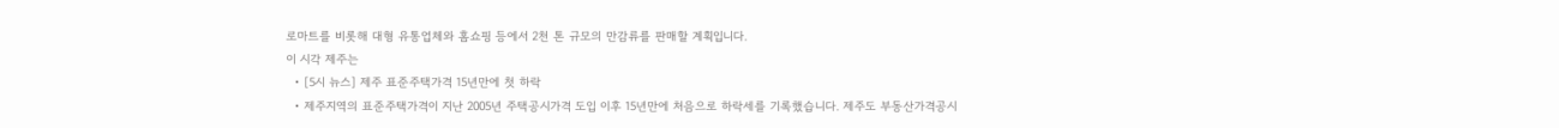로마트를 비롯해 대형 유통업체와 홈쇼핑 등에서 2천 톤 규모의 만감류를 판매할 계획입니다.
이 시각 제주는
  • [5시 뉴스] 제주 표준주택가격 15년만에 첫 하락
  • 제주지역의 표준주택가격이 지난 2005년 주택공시가격 도입 이후 15년만에 처음으로 하락세를 기록했습니다. 제주도 부동산가격공시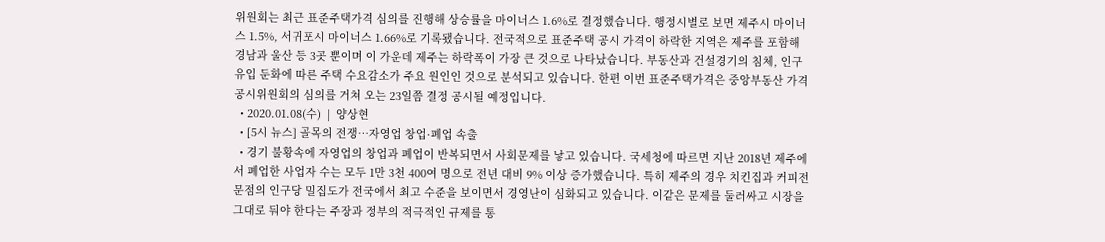위원회는 최근 표준주택가격 심의를 진행해 상승률을 마이너스 1.6%로 결정했습니다. 행정시별로 보면 제주시 마이너스 1.5%, 서귀포시 마이너스 1.66%로 기록됐습니다. 전국적으로 표준주택 공시 가격이 하락한 지역은 제주를 포함해 경남과 울산 등 3곳 뿐이며 이 가운데 제주는 하락폭이 가장 큰 것으로 나타났습니다. 부동산과 건설경기의 침체, 인구 유입 둔화에 따른 주택 수요감소가 주요 원인인 것으로 분석되고 있습니다. 한편 이번 표준주택가격은 중앙부동산 가격공시위원회의 심의를 거쳐 오는 23일쯤 결정 공시될 예정입니다.
  • 2020.01.08(수)  |  양상현
  • [5시 뉴스] 골목의 전쟁…자영업 창업·폐업 속출
  • 경기 불황속에 자영업의 창업과 폐업이 반복되면서 사회문제를 낳고 있습니다. 국세청에 따르면 지난 2018년 제주에서 폐업한 사업자 수는 모두 1만 3천 400여 명으로 전년 대비 9% 이상 증가했습니다. 특히 제주의 경우 치킨집과 커피전문점의 인구당 밀집도가 전국에서 최고 수준을 보이면서 경영난이 심화되고 있습니다. 이같은 문제를 둘러싸고 시장을 그대로 둬야 한다는 주장과 정부의 적극적인 규제를 통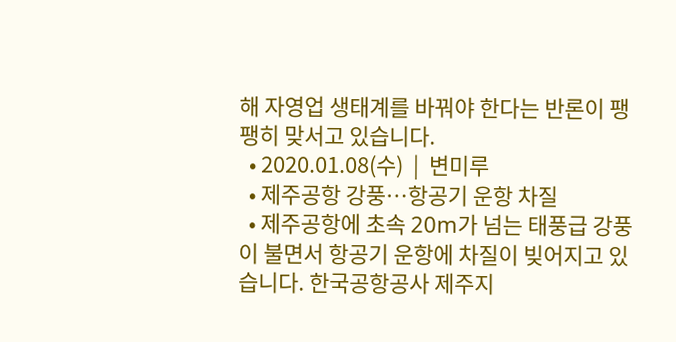해 자영업 생태계를 바꿔야 한다는 반론이 팽팽히 맞서고 있습니다.
  • 2020.01.08(수)  |  변미루
  • 제주공항 강풍…항공기 운항 차질
  • 제주공항에 초속 20m가 넘는 태풍급 강풍이 불면서 항공기 운항에 차질이 빚어지고 있습니다. 한국공항공사 제주지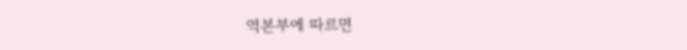역본부에 따르면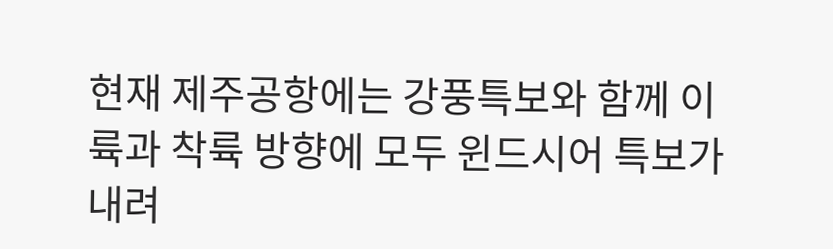현재 제주공항에는 강풍특보와 함께 이륙과 착륙 방향에 모두 윈드시어 특보가 내려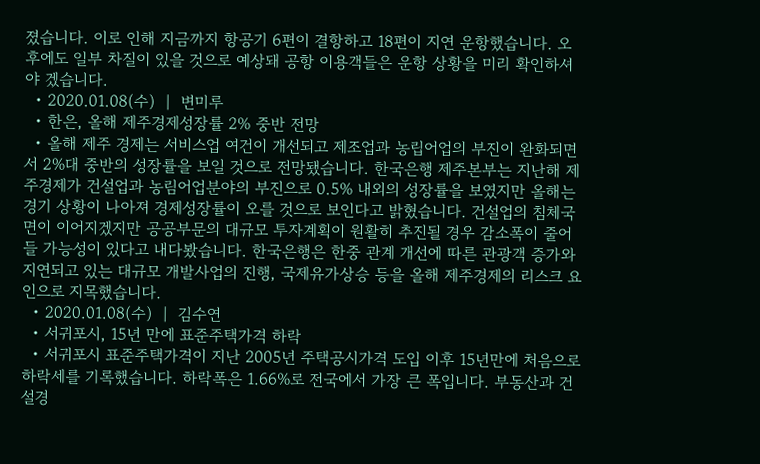졌습니다. 이로 인해 지금까지 항공기 6편이 결항하고 18편이 지연 운항했습니다. 오후에도 일부 차질이 있을 것으로 예상돼 공항 이용객들은 운항 상황을 미리 확인하셔야 겠습니다.
  • 2020.01.08(수)  |  변미루
  • 한은, 올해 제주경제성장률 2% 중반 전망
  • 올해 제주 경제는 서비스업 여건이 개선되고 제조업과 농립어업의 부진이 완화되면서 2%대 중반의 성장률을 보일 것으로 전망됐습니다. 한국은행 제주본부는 지난해 제주경제가 건설업과 농림어업분야의 부진으로 0.5% 내외의 성장률을 보였지만 올해는 경기 상황이 나아져 경제성장률이 오를 것으로 보인다고 밝혔습니다. 건설업의 침체국면이 이어지겠지만 공공부문의 대규모 투자계획이 원활히 추진될 경우 감소폭이 줄어들 가능성이 있다고 내다봤습니다. 한국은행은 한중 관계 개선에 따른 관광객 증가와 지연되고 있는 대규모 개발사업의 진행, 국제유가상승 등을 올해 제주경제의 리스크 요인으로 지목했습니다.
  • 2020.01.08(수)  |  김수연
  • 서귀포시, 15년 만에 표준주택가격 하락
  • 서귀포시 표준주택가격이 지난 2005년 주택공시가격 도입 이후 15년만에 처음으로 하락세를 기록했습니다. 하락폭은 1.66%로 전국에서 가장 큰 폭입니다. 부동산과 건설경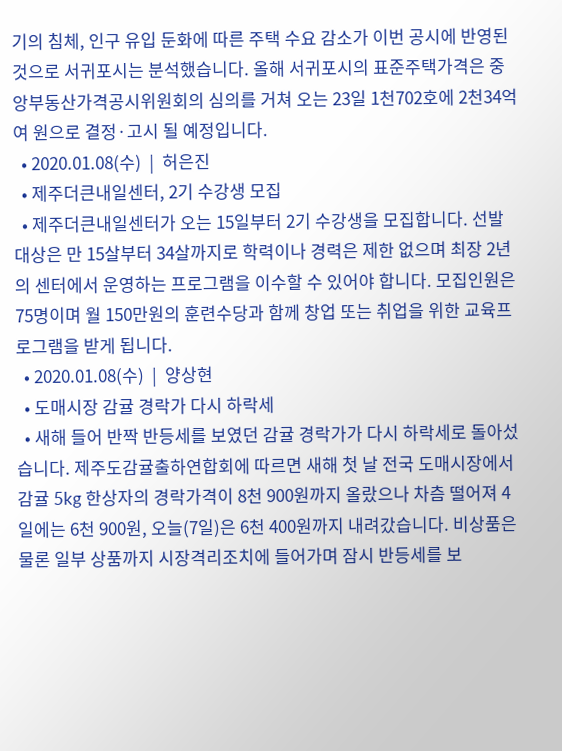기의 침체, 인구 유입 둔화에 따른 주택 수요 감소가 이번 공시에 반영된 것으로 서귀포시는 분석했습니다. 올해 서귀포시의 표준주택가격은 중앙부동산가격공시위원회의 심의를 거쳐 오는 23일 1천702호에 2천34억여 원으로 결정·고시 될 예정입니다.
  • 2020.01.08(수)  |  허은진
  • 제주더큰내일센터, 2기 수강생 모집
  • 제주더큰내일센터가 오는 15일부터 2기 수강생을 모집합니다. 선발 대상은 만 15살부터 34살까지로 학력이나 경력은 제한 없으며 최장 2년의 센터에서 운영하는 프로그램을 이수할 수 있어야 합니다. 모집인원은 75명이며 월 150만원의 훈련수당과 함께 창업 또는 취업을 위한 교육프로그램을 받게 됩니다.
  • 2020.01.08(수)  |  양상현
  • 도매시장 감귤 경락가 다시 하락세
  • 새해 들어 반짝 반등세를 보였던 감귤 경락가가 다시 하락세로 돌아섰습니다. 제주도감귤출하연합회에 따르면 새해 첫 날 전국 도매시장에서 감귤 5kg 한상자의 경락가격이 8천 900원까지 올랐으나 차츰 떨어져 4일에는 6천 900원, 오늘(7일)은 6천 400원까지 내려갔습니다. 비상품은 물론 일부 상품까지 시장격리조치에 들어가며 잠시 반등세를 보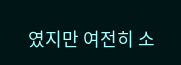였지만 여전히 소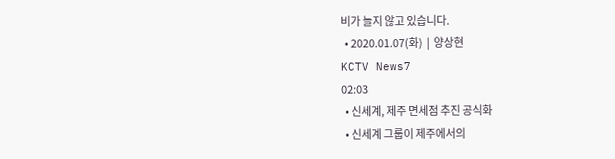비가 늘지 않고 있습니다.
  • 2020.01.07(화)  |  양상현
KCTV News7
02:03
  • 신세계, 제주 면세점 추진 공식화
  • 신세계 그룹이 제주에서의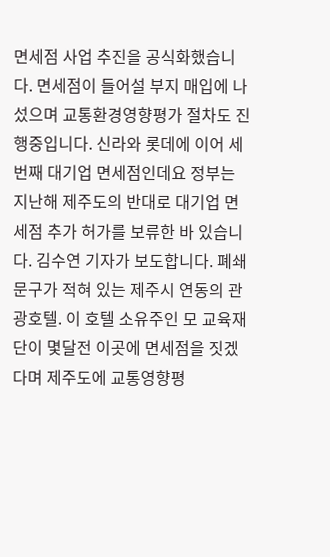면세점 사업 추진을 공식화했습니다. 면세점이 들어설 부지 매입에 나섰으며 교통환경영향평가 절차도 진행중입니다. 신라와 롯데에 이어 세번째 대기업 면세점인데요 정부는 지난해 제주도의 반대로 대기업 면세점 추가 허가를 보류한 바 있습니다. 김수연 기자가 보도합니다. 폐쇄 문구가 적혀 있는 제주시 연동의 관광호텔. 이 호텔 소유주인 모 교육재단이 몇달전 이곳에 면세점을 짓겠다며 제주도에 교통영향평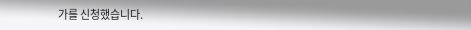가를 신청했습니다.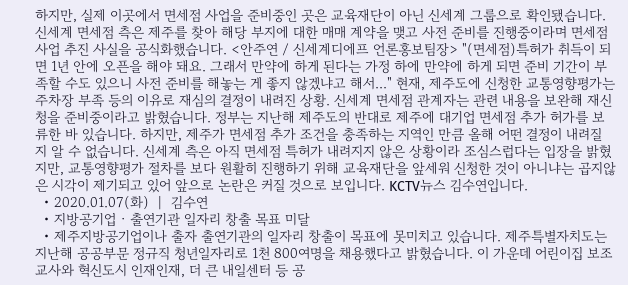하지만, 실제 이곳에서 면세점 사업을 준비중인 곳은 교육재단이 아닌 신세계 그룹으로 확인됐습니다. 신세계 면세점 측은 제주를 찾아 해당 부지에 대한 매매 계약을 맺고 사전 준비를 진행중이라며 면세점 사업 추진 사실을 공식화했습니다. <안주연 / 신세계디에프 언론홍보팀장> "(면세점)특허가 취득이 되면 1년 안에 오픈을 해야 돼요. 그래서 만약에 하게 된다는 가정 하에 만약에 하게 되면 준비 기간이 부족할 수도 있으니 사전 준비를 해놓는 게 좋지 않겠냐고 해서..." 현재, 제주도에 신청한 교통영향평가는 주차장 부족 등의 이유로 재심의 결정이 내려진 상황. 신세계 면세점 관계자는 관련 내용을 보완해 재신청을 준비중이라고 밝혔습니다. 정부는 지난해 제주도의 반대로 제주에 대기업 면세점 추가 허가를 보류한 바 있습니다. 하지만, 제주가 면세점 추가 조건을 충족하는 지역인 만큼 올해 어떤 결정이 내려질 지 알 수 없습니다. 신세계 측은 아직 면세점 특허가 내려지지 않은 상황이라 조심스럽다는 입장을 밝혔지만, 교통영향평가 절차를 보다 원활히 진행하기 위해 교육재단을 앞세워 신청한 것이 아니냐는 곱지않은 시각이 제기되고 있어 앞으로 논란은 커질 것으로 보입니다. KCTV뉴스 김수연입니다.
  • 2020.01.07(화)  |  김수연
  • 지방공기업 · 출연기관 일자리 창출 목표 미달
  • 제주지방공기업이나 출자 출연기관의 일자리 창출이 목표에 못미치고 있습니다. 제주특별자치도는 지난해 공공부문 정규직 청년일자리로 1천 800여명을 채용했다고 밝혔습니다. 이 가운데 어린이집 보조교사와 혁신도시 인재인재, 더 큰 내일센터 등 공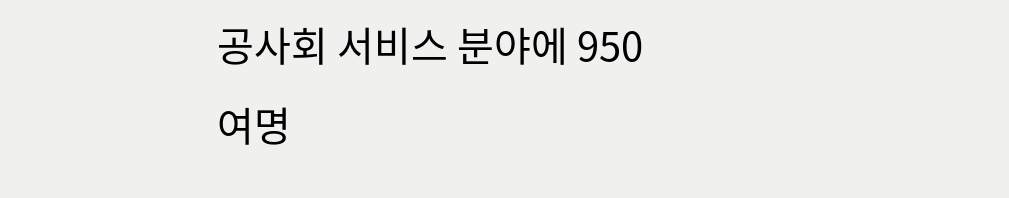공사회 서비스 분야에 950여명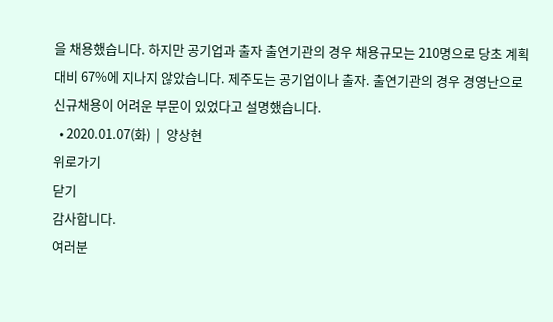을 채용했습니다. 하지만 공기업과 출자 출연기관의 경우 채용규모는 210명으로 당초 계획 대비 67%에 지나지 않았습니다. 제주도는 공기업이나 출자. 출연기관의 경우 경영난으로 신규채용이 어려운 부문이 있었다고 설명했습니다.
  • 2020.01.07(화)  |  양상현
위로가기
닫기
감사합니다.
여러분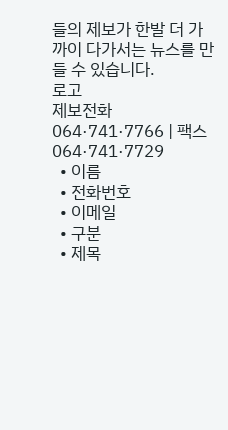들의 제보가 한발 더 가까이 다가서는 뉴스를 만들 수 있습니다.
로고
제보전화 064·741·7766 | 팩스 064·741·7729
  • 이름
  • 전화번호
  • 이메일
  • 구분
  • 제목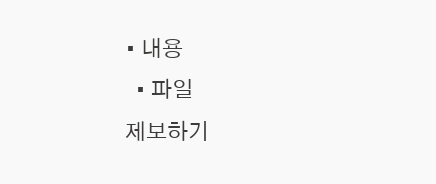• 내용
  • 파일
제보하기